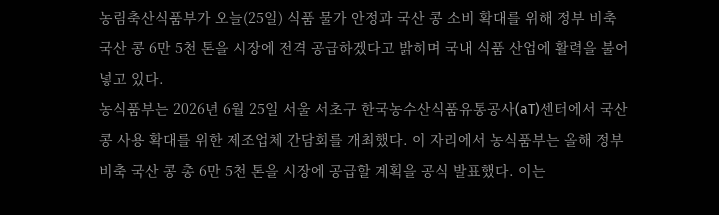농림축산식품부가 오늘(25일) 식품 물가 안정과 국산 콩 소비 확대를 위해 정부 비축 국산 콩 6만 5천 톤을 시장에 전격 공급하겠다고 밝히며 국내 식품 산업에 활력을 불어넣고 있다.
농식품부는 2026년 6월 25일 서울 서초구 한국농수산식품유통공사(aT)센터에서 국산 콩 사용 확대를 위한 제조업체 간담회를 개최했다. 이 자리에서 농식품부는 올해 정부 비축 국산 콩 총 6만 5천 톤을 시장에 공급할 계획을 공식 발표했다. 이는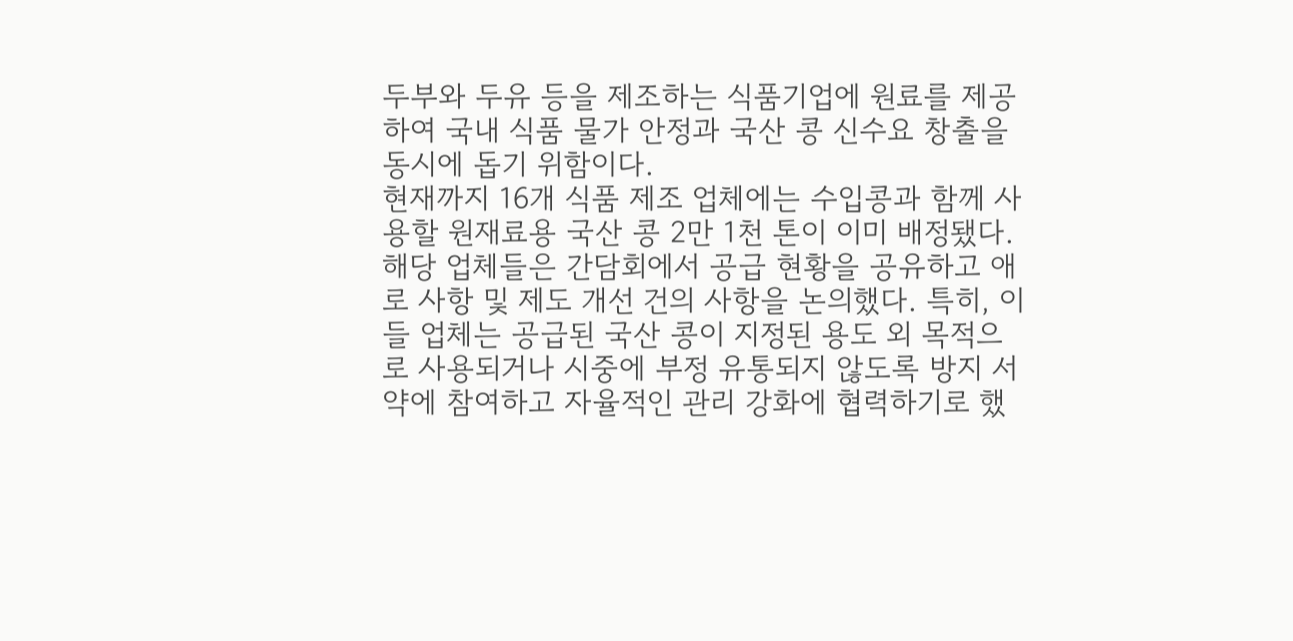두부와 두유 등을 제조하는 식품기업에 원료를 제공하여 국내 식품 물가 안정과 국산 콩 신수요 창출을 동시에 돕기 위함이다.
현재까지 16개 식품 제조 업체에는 수입콩과 함께 사용할 원재료용 국산 콩 2만 1천 톤이 이미 배정됐다. 해당 업체들은 간담회에서 공급 현황을 공유하고 애로 사항 및 제도 개선 건의 사항을 논의했다. 특히, 이들 업체는 공급된 국산 콩이 지정된 용도 외 목적으로 사용되거나 시중에 부정 유통되지 않도록 방지 서약에 참여하고 자율적인 관리 강화에 협력하기로 했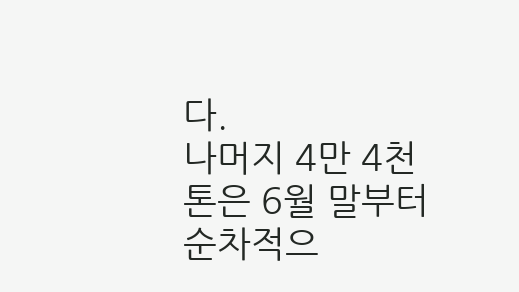다.
나머지 4만 4천 톤은 6월 말부터 순차적으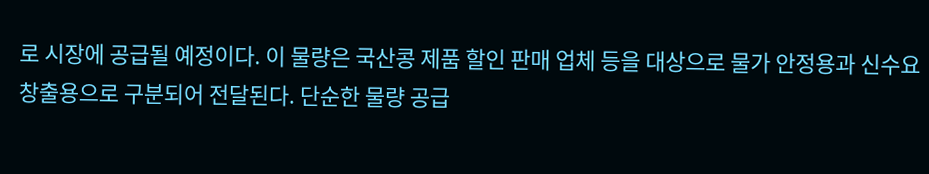로 시장에 공급될 예정이다. 이 물량은 국산콩 제품 할인 판매 업체 등을 대상으로 물가 안정용과 신수요 창출용으로 구분되어 전달된다. 단순한 물량 공급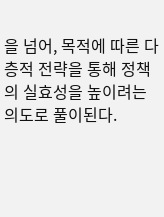을 넘어, 목적에 따른 다층적 전략을 통해 정책의 실효성을 높이려는 의도로 풀이된다.